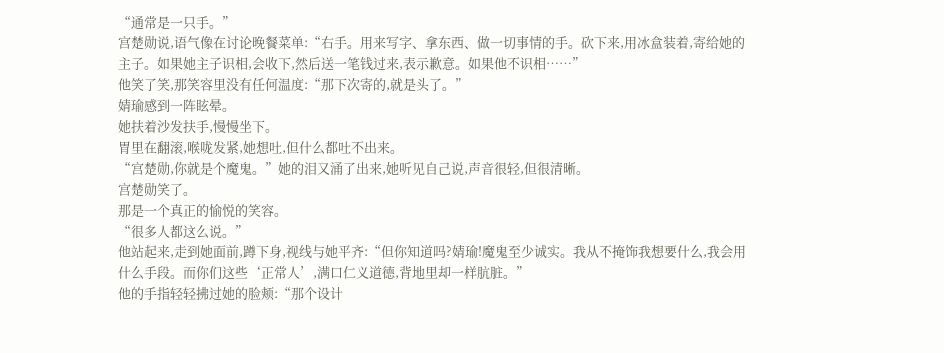“通常是一只手。”
宫楚勋说,语气像在讨论晚餐菜单:“右手。用来写字、拿东西、做一切事情的手。砍下来,用冰盒装着,寄给她的主子。如果她主子识相,会收下,然后送一笔钱过来,表示歉意。如果他不识相……”
他笑了笑,那笑容里没有任何温度:“那下次寄的,就是头了。”
婧瑜感到一阵眩晕。
她扶着沙发扶手,慢慢坐下。
胃里在翻滚,喉咙发紧,她想吐,但什么都吐不出来。
“宫楚勋,你就是个魔鬼。”她的泪又涌了出来,她听见自己说,声音很轻,但很清晰。
宫楚勋笑了。
那是一个真正的愉悦的笑容。
“很多人都这么说。”
他站起来,走到她面前,蹲下身,视线与她平齐:“但你知道吗?婧瑜!魔鬼至少诚实。我从不掩饰我想要什么,我会用什么手段。而你们这些‘正常人’,满口仁义道德,背地里却一样肮脏。”
他的手指轻轻拂过她的脸颊:“那个设计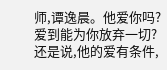师,谭逸晨。他爱你吗?爱到能为你放弃一切?还是说,他的爱有条件,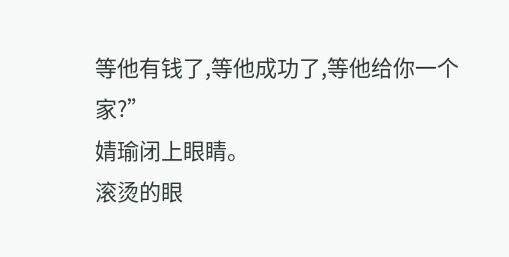等他有钱了,等他成功了,等他给你一个家?”
婧瑜闭上眼睛。
滚烫的眼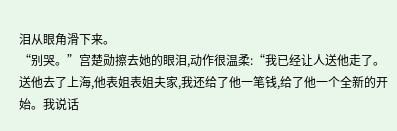泪从眼角滑下来。
“别哭。”宫楚勋擦去她的眼泪,动作很温柔:“我已经让人送他走了。送他去了上海,他表姐表姐夫家,我还给了他一笔钱,给了他一个全新的开始。我说话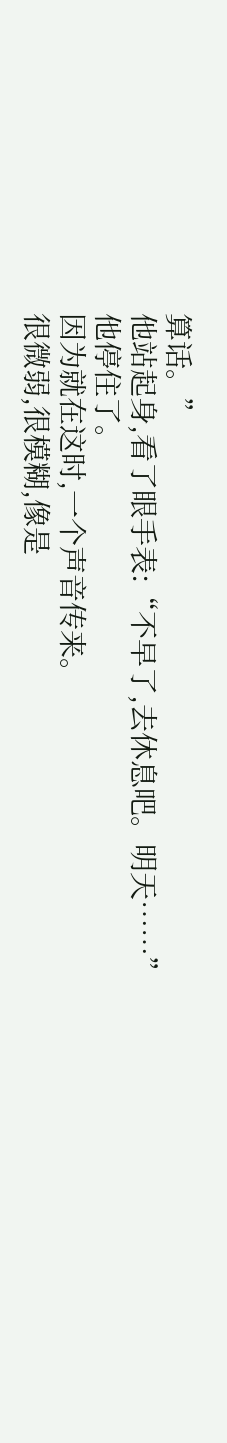算话。”
他站起身,看了眼手表:“不早了,去休息吧。明天……”
他停住了。
因为就在这时,一个声音传来。
很微弱,很模糊,像是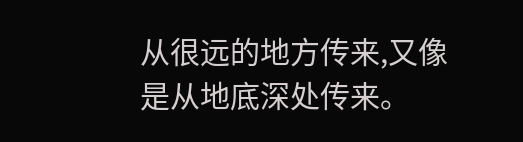从很远的地方传来,又像是从地底深处传来。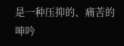是一种压抑的、痛苦的呻吟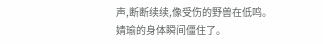声,断断续续,像受伤的野兽在低鸣。
婧瑜的身体瞬间僵住了。